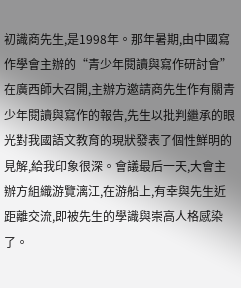初識商先生,是1998年。那年暑期,由中國寫作學會主辦的“青少年閱讀與寫作研討會”在廣西師大召開,主辦方邀請商先生作有關青少年閱讀與寫作的報告,先生以批判繼承的眼光對我國語文教育的現狀發表了個性鮮明的見解,給我印象很深。會議最后一天,大會主辦方組織游覽漓江,在游船上,有幸與先生近距離交流,即被先生的學識與崇高人格感染了。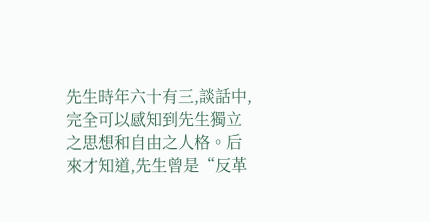先生時年六十有三,談話中,完全可以感知到先生獨立之思想和自由之人格。后來才知道,先生曾是“反革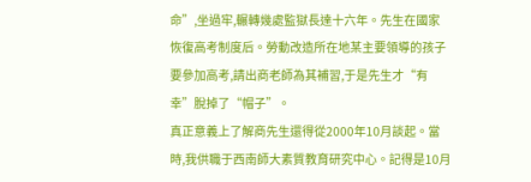命”,坐過牢,輾轉幾處監獄長達十六年。先生在國家恢復高考制度后。勞動改造所在地某主要領導的孩子要參加高考,請出商老師為其補習,于是先生才“有幸”脫掉了“帽子”。
真正意義上了解商先生還得從2000年10月談起。當時,我供職于西南師大素質教育研究中心。記得是10月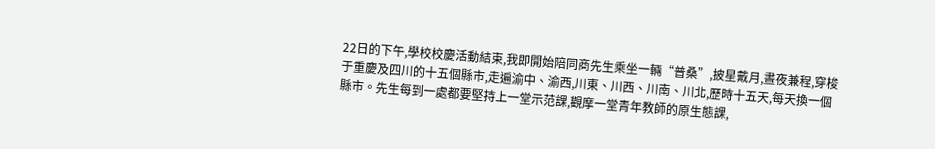22日的下午,學校校慶活動結束,我即開始陪同商先生乘坐一輛“普桑”,披星戴月,晝夜兼程,穿梭于重慶及四川的十五個縣市,走遍渝中、渝西,川東、川西、川南、川北,歷時十五天,每天換一個縣市。先生每到一處都要堅持上一堂示范課,觀摩一堂青年教師的原生態課,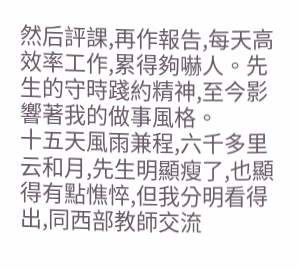然后評課,再作報告,每天高效率工作,累得夠嚇人。先生的守時踐約精神,至今影響著我的做事風格。
十五天風雨兼程,六千多里云和月,先生明顯瘦了,也顯得有點憔悴,但我分明看得出,同西部教師交流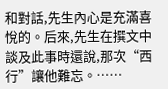和對話,先生內心是充滿喜悅的。后來,先生在撰文中談及此事時還說,那次“西行”讓他難忘。……